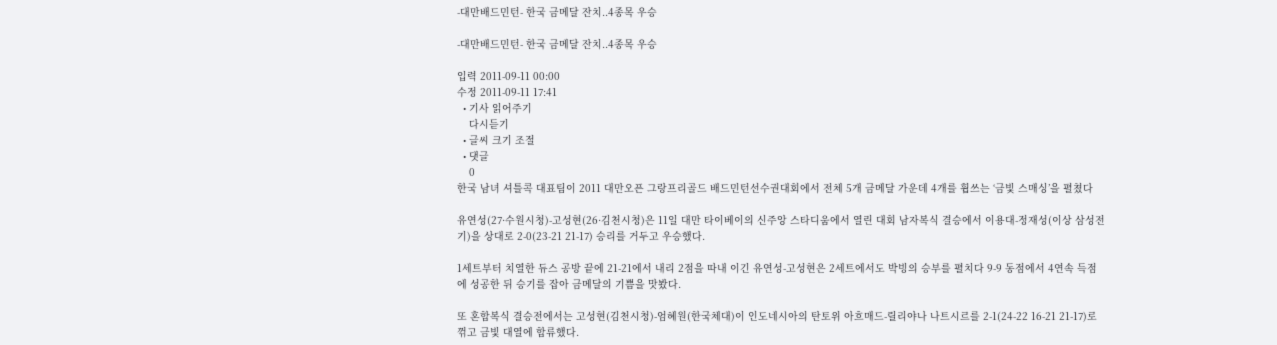-대만배드민턴- 한국 금메달 잔치..4종목 우승

-대만배드민턴- 한국 금메달 잔치..4종목 우승

입력 2011-09-11 00:00
수정 2011-09-11 17:41
  • 기사 읽어주기
    다시듣기
  • 글씨 크기 조절
  • 댓글
    0
한국 남녀 셔틀콕 대표팀이 2011 대만오픈 그랑프리골드 배드민턴선수권대회에서 전체 5개 금메달 가운데 4개를 휩쓰는 ‘금빛 스매싱’을 펼쳤다

유연성(27·수원시청)-고성현(26·김천시청)은 11일 대만 타이베이의 신주앙 스타디움에서 열린 대회 남자복식 결승에서 이용대-정재성(이상 삼성전기)을 상대로 2-0(23-21 21-17) 승리를 거두고 우승했다.

1세트부터 치열한 듀스 공방 끝에 21-21에서 내리 2점을 따내 이긴 유연성-고성현은 2세트에서도 박빙의 승부를 펼치다 9-9 동점에서 4연속 득점에 성공한 뒤 승기를 잡아 금메달의 기쁨을 맛봤다.

또 혼합복식 결승전에서는 고성현(김천시청)-엄혜원(한국체대)이 인도네시아의 탄토위 아흐매드-릴리야나 나트시르를 2-1(24-22 16-21 21-17)로 꺾고 금빛 대열에 합류했다.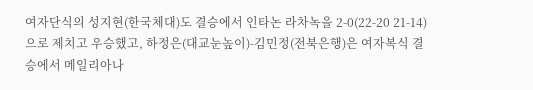여자단식의 성지현(한국체대)도 결승에서 인타논 라차녹을 2-0(22-20 21-14)으로 제치고 우승했고, 하정은(대교눈높이)-김민정(전북은행)은 여자복식 결승에서 메일리아나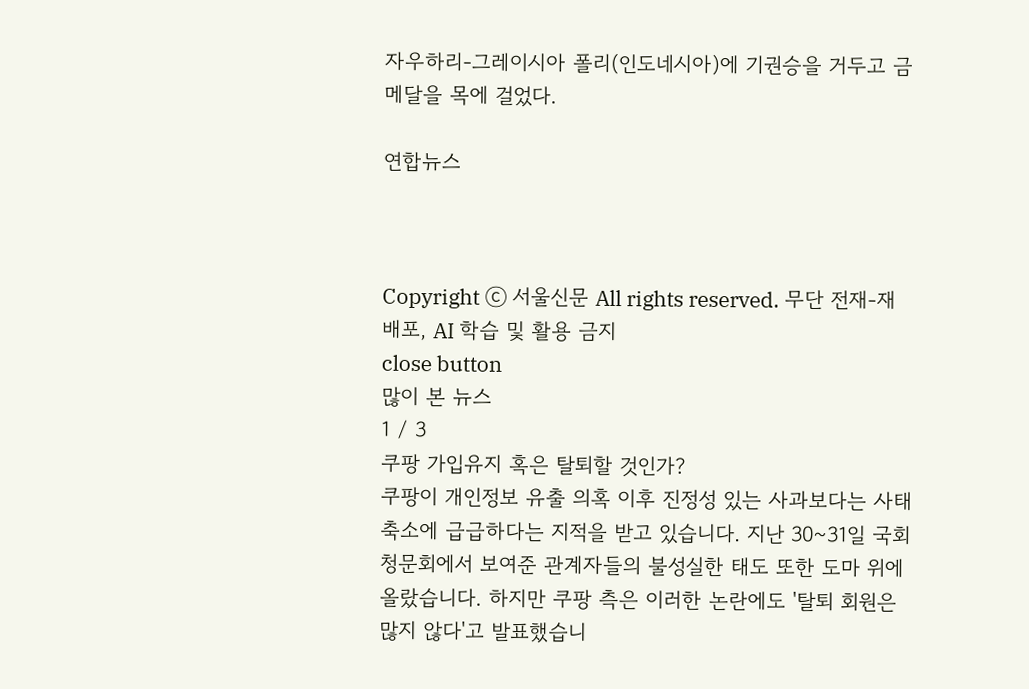자우하리-그레이시아 폴리(인도네시아)에 기권승을 거두고 금메달을 목에 걸었다.

연합뉴스



Copyright ⓒ 서울신문 All rights reserved. 무단 전재-재배포, AI 학습 및 활용 금지
close button
많이 본 뉴스
1 / 3
쿠팡 가입유지 혹은 탈퇴할 것인가?
쿠팡이 개인정보 유출 의혹 이후 진정성 있는 사과보다는 사태 축소에 급급하다는 지적을 받고 있습니다. 지난 30~31일 국회 청문회에서 보여준 관계자들의 불성실한 태도 또한 도마 위에 올랐습니다. 하지만 쿠팡 측은 이러한 논란에도 '탈퇴 회원은 많지 않다'고 발표했습니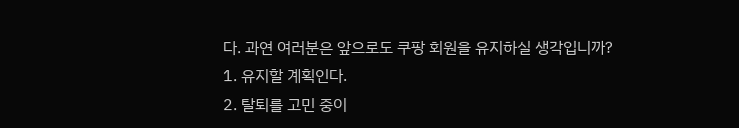다. 과연 여러분은 앞으로도 쿠팡 회원을 유지하실 생각입니까?
1. 유지할 계획인다.
2. 탈퇴를 고민 중이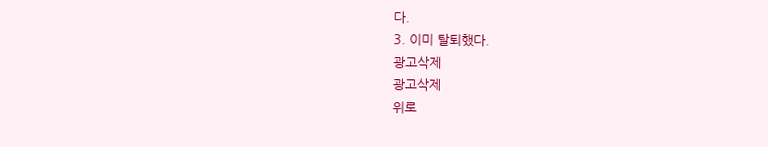다.
3. 이미 탈퇴했다.
광고삭제
광고삭제
위로